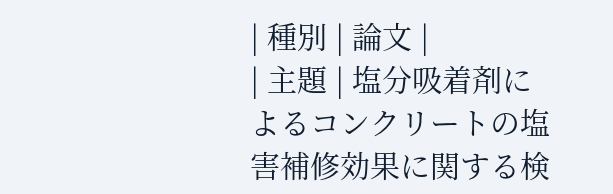| 種別 | 論文 |
| 主題 | 塩分吸着剤によるコンクリートの塩害補修効果に関する検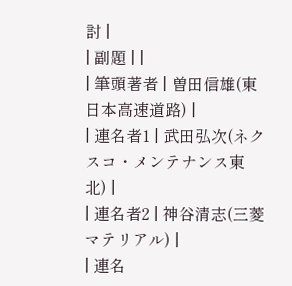討 |
| 副題 | |
| 筆頭著者 | 曽田信雄(東日本高速道路) |
| 連名者1 | 武田弘次(ネクスコ・メンテナンス東北) |
| 連名者2 | 神谷清志(三菱マテリアル) |
| 連名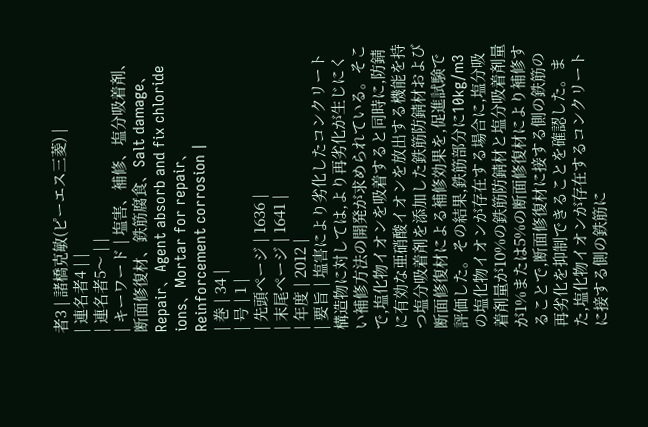者3 | 諸橋克敏(ピーエス三菱) |
| 連名者4 | |
| 連名者5〜 | |
| キーワード | 塩害、補修、塩分吸着剤、断面修復材、鉄筋腐食、Salt damage、Repair、Agent absorb and fix chloride ions、Mortar for repair、Reinforcement corrosion |
| 巻 | 34 |
| 号 | 1 |
| 先頭ページ | 1636 |
| 末尾ページ | 1641 |
| 年度 | 2012 |
| 要旨 | 塩害により劣化したコンクリート構造物に対しては,より再劣化が生じにくい補修方法の開発が求められている。そこで,塩化物イオンを吸着すると同時に,防錆に有効な亜硝酸イオンを放出する機能を持つ塩分吸着剤を添加した鉄筋防錆材および断面修復材による補修効果を,促進試験で評価した。その結果,鉄筋部分に10kg/m3の塩化物イオンが存在する場合に,塩分吸着剤量が10%の鉄筋防錆材と塩分吸着剤量が1%または5%の断面修復材により補修することで,断面修復材に接する側の鉄筋の再劣化を抑制できることを確認した。また,塩化物イオンが存在するコンクリートに接する側の鉄筋に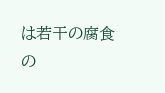は若干の腐食の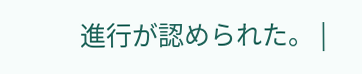進行が認められた。 |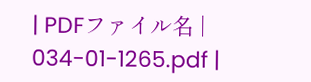| PDFファイル名 | 034-01-1265.pdf |